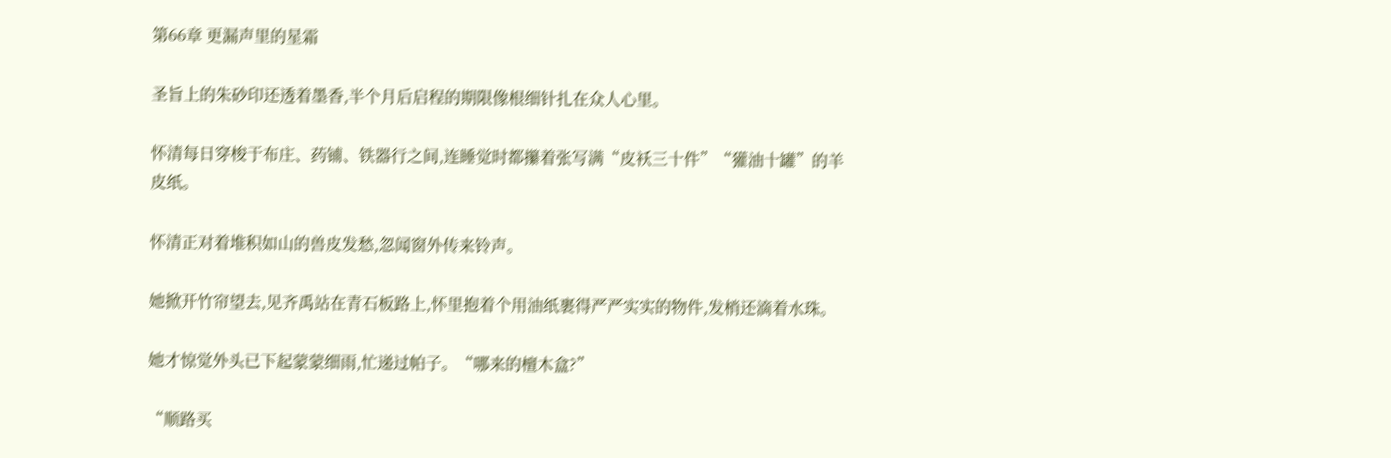第66章 更漏声里的星霜

圣旨上的朱砂印还透着墨香,半个月后启程的期限像根细针扎在众人心里。

怀清每日穿梭于布庄、药铺、铁器行之间,连睡觉时都攥着张写满“皮袄三十件”“獾油十罐”的羊皮纸。

怀清正对着堆积如山的兽皮发愁,忽闻窗外传来铃声。

她掀开竹帘望去,见齐禹站在青石板路上,怀里抱着个用油纸裹得严严实实的物件,发梢还滴着水珠。

她才惊觉外头已下起蒙蒙细雨,忙递过帕子。“哪来的檀木盒?”

“顺路买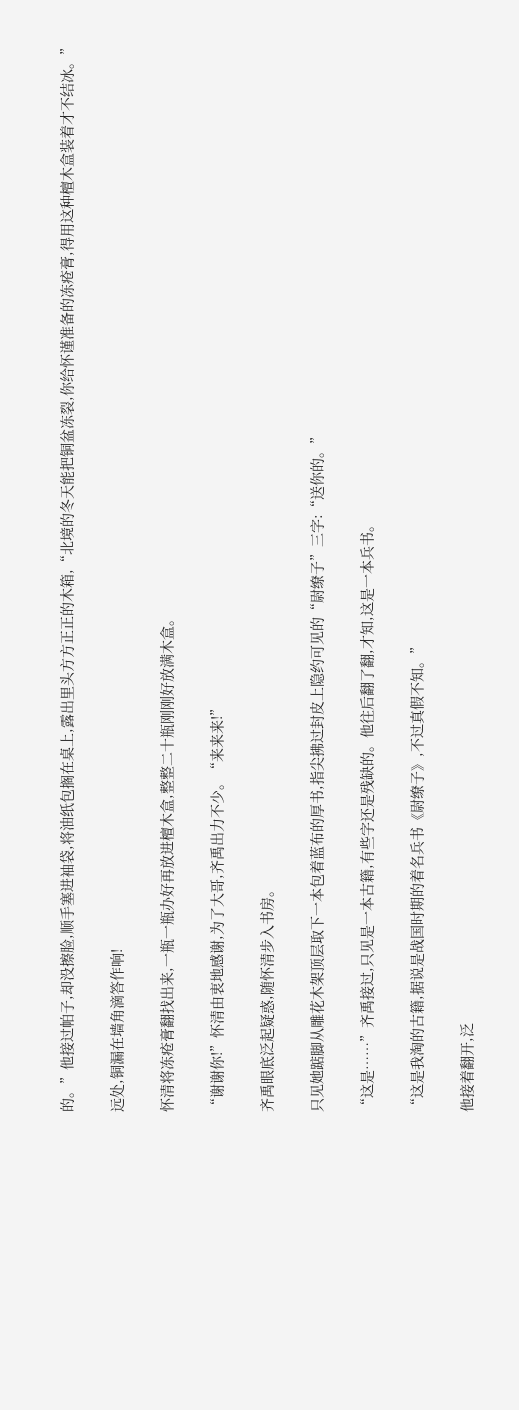的。”他接过帕子,却没擦脸,顺手塞进袖袋,将油纸包搁在桌上,露出里头方方正正的木箱,“北境的冬天能把铜盆冻裂,你给怀谨准备的冻疮膏,得用这种檀木盒装着才不结冰。”

远处,铜漏在墙角滴答作响!

怀清将冻疮膏翻找出来,一瓶一瓶办好再放进檀木盒,整整二十瓶刚刚好放满木盒。

“谢谢你!”怀清由衷地感谢,为了大哥,齐禹出力不少。“来来来!”

齐禹眼底泛起疑惑,随怀清步入书房。

只见她踮脚从雕花木架顶层取下一本包着蓝布的厚书,指尖拂过封皮上隐约可见的“尉缭子”三字:“送你的。”

“这是……”齐禹接过,只见是一本古籍,有些字还是残缺的。他往后翻了翻,才知,这是一本兵书。

“这是我淘的古籍,据说是战国时期的着名兵书《尉缭子》,不过真假不知。”

他接着翻开,泛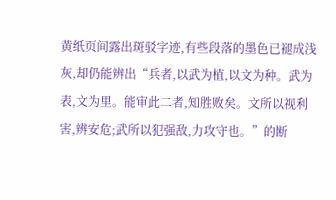黄纸页间露出斑驳字迹,有些段落的墨色已褪成浅灰,却仍能辨出“兵者,以武为植,以文为种。武为表,文为里。能审此二者,知胜败矣。文所以视利害,辨安危;武所以犯强敌,力攻守也。”的断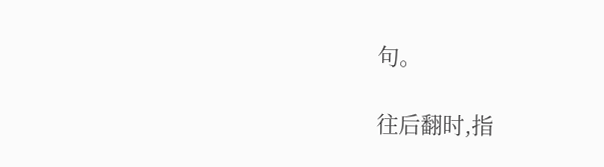句。

往后翻时,指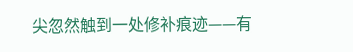尖忽然触到一处修补痕迹——有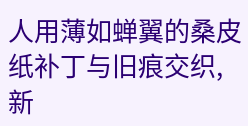人用薄如蝉翼的桑皮纸补丁与旧痕交织,新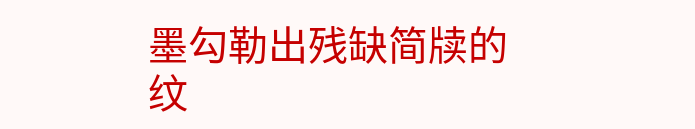墨勾勒出残缺简牍的纹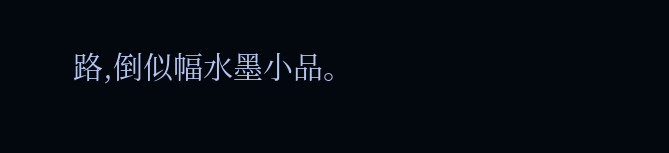路,倒似幅水墨小品。